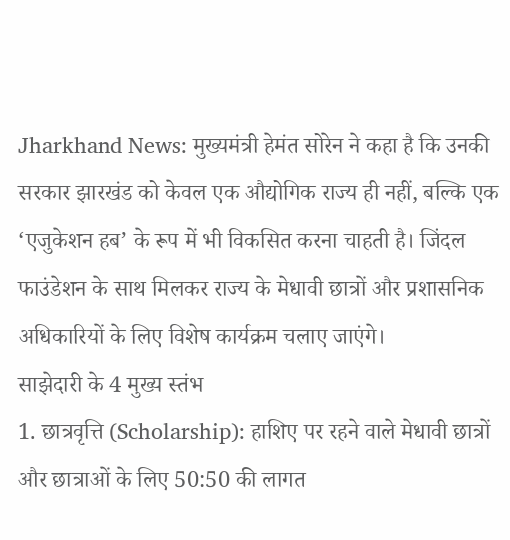Jharkhand News: मुख्यमंत्री हेमंत सोरेन ने कहा है कि उनकी सरकार झारखंड को केवल एक औद्योगिक राज्य ही नहीं, बल्कि एक ‘एजुकेशन हब’ के रूप में भी विकसित करना चाहती है। जिंदल फाउंडेशन के साथ मिलकर राज्य के मेधावी छात्रों और प्रशासनिक अधिकारियों के लिए विशेष कार्यक्रम चलाए जाएंगे।
साझेदारी के 4 मुख्य स्तंभ
1. छात्रवृत्ति (Scholarship): हाशिए पर रहने वाले मेधावी छात्रों और छात्राओं के लिए 50:50 की लागत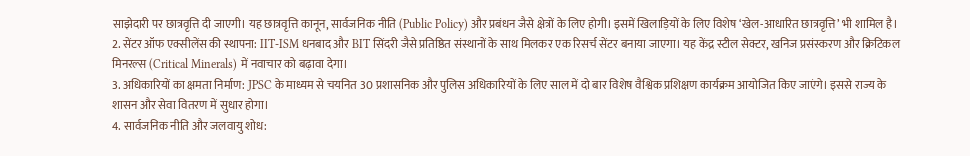साझेदारी पर छात्रवृत्ति दी जाएगी। यह छात्रवृत्ति कानून, सार्वजनिक नीति (Public Policy) और प्रबंधन जैसे क्षेत्रों के लिए होगी। इसमें खिलाड़ियों के लिए विशेष ‘खेल-आधारित छात्रवृत्ति’ भी शामिल है।
2. सेंटर ऑफ एक्सीलेंस की स्थापना: IIT-ISM धनबाद और BIT सिंदरी जैसे प्रतिष्ठित संस्थानों के साथ मिलकर एक रिसर्च सेंटर बनाया जाएगा। यह केंद्र स्टील सेक्टर, खनिज प्रसंस्करण और क्रिटिकल मिनरल्स (Critical Minerals) में नवाचार को बढ़ावा देगा।
3. अधिकारियों का क्षमता निर्माण: JPSC के माध्यम से चयनित 30 प्रशासनिक और पुलिस अधिकारियों के लिए साल में दो बार विशेष वैश्विक प्रशिक्षण कार्यक्रम आयोजित किए जाएंगे। इससे राज्य के शासन और सेवा वितरण में सुधार होगा।
4. सार्वजनिक नीति और जलवायु शोध: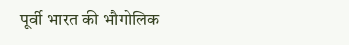पूर्वी भारत की भौगोलिक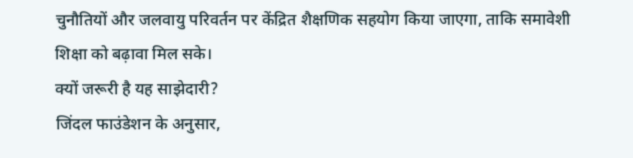चुनौतियों और जलवायु परिवर्तन पर केंद्रित शैक्षणिक सहयोग किया जाएगा, ताकि समावेशी शिक्षा को बढ़ावा मिल सके।
क्यों जरूरी है यह साझेदारी?
जिंदल फाउंडेशन के अनुसार,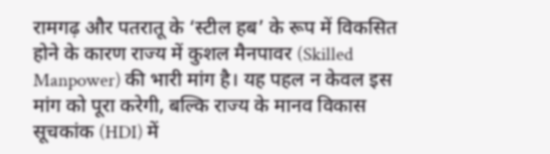रामगढ़ और पतरातू के ‘स्टील हब’ के रूप में विकसित होने के कारण राज्य में कुशल मैनपावर (Skilled Manpower) की भारी मांग है। यह पहल न केवल इस मांग को पूरा करेगी, बल्कि राज्य के मानव विकास सूचकांक (HDI) में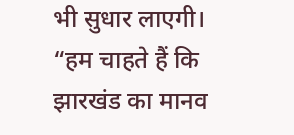भी सुधार लाएगी।
“हम चाहते हैं कि झारखंड का मानव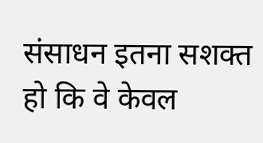संसाधन इतना सशक्त हो कि वे केवल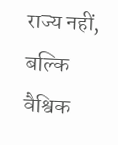राज्य नहीं, बल्कि वैश्विक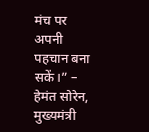मंच पर अपनी पहचान बना सकें।” – हेमंत सोरेन, मुख्यमंत्री